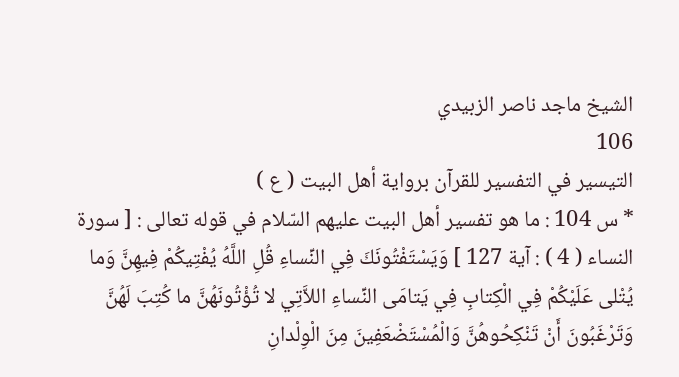الشيخ ماجد ناصر الزبيدي
106
التيسير في التفسير للقرآن برواية أهل البيت ( ع )
* س 104 : ما هو تفسير أهل البيت عليهم السّلام في قوله تعالى : [ سورة النساء ( 4 ) : آية 127 ] وَيَسْتَفْتُونَكَ فِي النِّساءِ قُلِ اللَّهُ يُفْتِيكُمْ فِيهِنَّ وَما يُتْلى عَلَيْكُمْ فِي الْكِتابِ فِي يَتامَى النِّساءِ اللاَّتِي لا تُؤْتُونَهُنَّ ما كُتِبَ لَهُنَّ وَتَرْغَبُونَ أَنْ تَنْكِحُوهُنَّ وَالْمُسْتَضْعَفِينَ مِنَ الْوِلْدانِ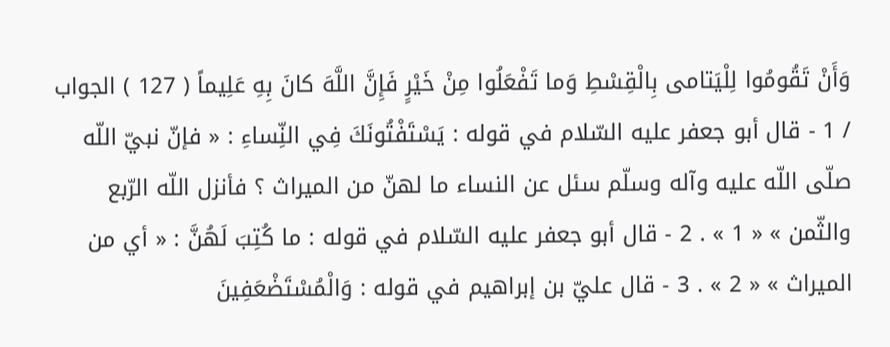وَأَنْ تَقُومُوا لِلْيَتامى بِالْقِسْطِ وَما تَفْعَلُوا مِنْ خَيْرٍ فَإِنَّ اللَّهَ كانَ بِهِ عَلِيماً ( 127 ) الجواب / 1 - قال أبو جعفر عليه السّلام في قوله : يَسْتَفْتُونَكَ فِي النِّساءِ : « فإنّ نبيّ اللّه صلّى اللّه عليه وآله وسلّم سئل عن النساء ما لهنّ من الميراث ؟ فأنزل اللّه الرّبع والثّمن » « 1 » . 2 - قال أبو جعفر عليه السّلام في قوله : ما كُتِبَ لَهُنَّ : « أي من الميراث » « 2 » . 3 - قال عليّ بن إبراهيم في قوله : وَالْمُسْتَضْعَفِينَ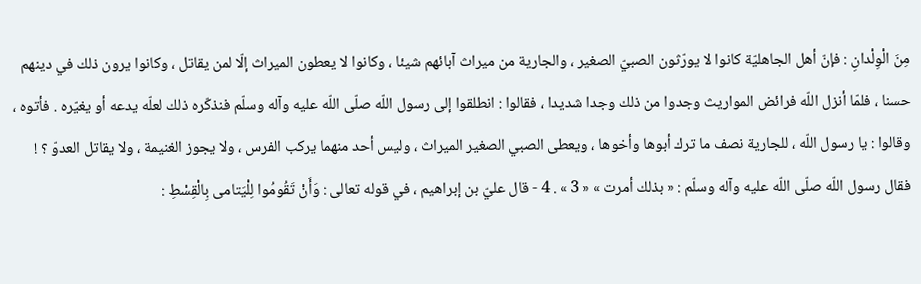مِنَ الْوِلْدانِ : فإنّ أهل الجاهليّة كانوا لا يورّثون الصبيّ الصغير ، والجارية من ميراث آبائهم شيئا ، وكانوا لا يعطون الميراث إلّا لمن يقاتل ، وكانوا يرون ذلك في دينهم حسنا ، فلمّا أنزل اللّه فرائض المواريث وجدوا من ذلك وجدا شديدا ، فقالوا : انطلقوا إلى رسول اللّه صلّى اللّه عليه وآله وسلّم فنذكّره ذلك لعلّه يدعه أو يغيّره . فأتوه ، وقالوا : يا رسول اللّه ، للجارية نصف ما ترك أبوها وأخوها ، ويعطى الصبي الصغير الميراث ، وليس أحد منهما يركب الفرس ، ولا يجوز الغنيمة ، ولا يقاتل العدوّ ؟ ! فقال رسول اللّه صلّى اللّه عليه وآله وسلّم : « بذلك أمرت » « 3 » . 4 - قال عليّ بن إبراهيم ، في قوله تعالى : وَأَنْ تَقُومُوا لِلْيَتامى بِالْقِسْطِ :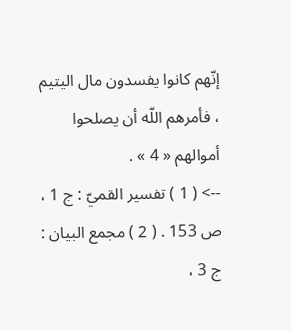إنّهم كانوا يفسدون مال اليتيم ، فأمرهم اللّه أن يصلحوا أموالهم « 4 » .
--> ( 1 ) تفسير القميّ : ج 1 ، ص 153 . ( 2 ) مجمع البيان : ج 3 ،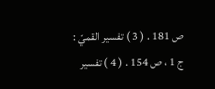ص 181 . ( 3 ) تفسير القميّ : ج 1 ، ص 154 . ( 4 ) تفسير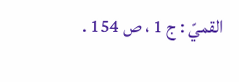القميّ : ج 1 ، ص 154 .